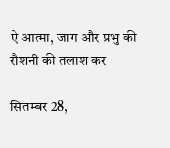ऐ आत्मा, जाग और प्रभु की रौशनी की तलाश कर

सितम्बर 28,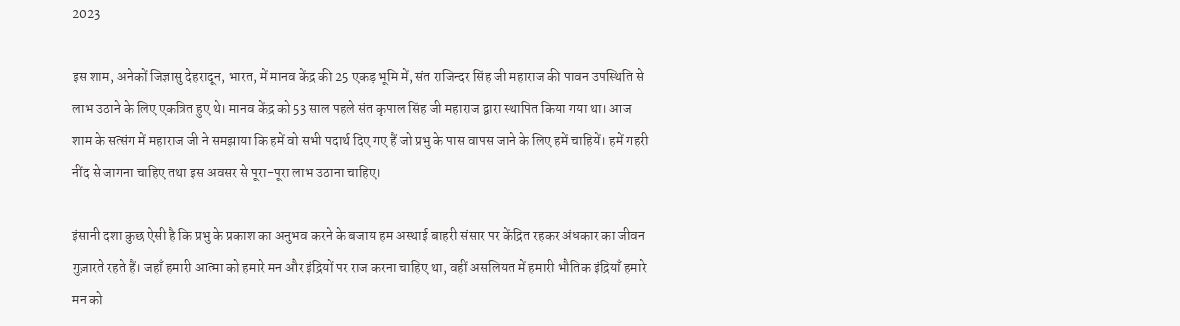2023

इस शाम, अनेकों जिज्ञासु देहरादून, भारत, में मानव केंद्र की 25 एकड़ भूमि में, संत राजिन्दर सिंह जी महाराज की पावन उपस्थिति से लाभ उठाने के लिए एकत्रित हुए थे। मानव केंद्र को 53 साल पहले संत कृपाल सिंह जी महाराज द्वारा स्थापित किया गया था। आज शाम के सत्संग में महाराज जी ने समझाया कि हमें वो सभी पदार्थ दिए गए हैं जो प्रभु के पास वापस जाने के लिए हमें चाहियें। हमें गहरी नींद से जागना चाहिए तथा इस अवसर से पूरा-पूरा लाभ उठाना चाहिए।

इंसानी दशा कुछ ऐसी है कि प्रभु के प्रकाश का अनुभव करने के बजाय हम अस्थाई बाहरी संसार पर केंद्रित रहकर अंधकार का जीवन गुज़ारते रहते हैं। जहाँ हमारी आत्मा को हमारे मन और इंद्रियों पर राज करना चाहिए था, वहीं असलियत में हमारी भौतिक इंद्रियाँ हमारे मन को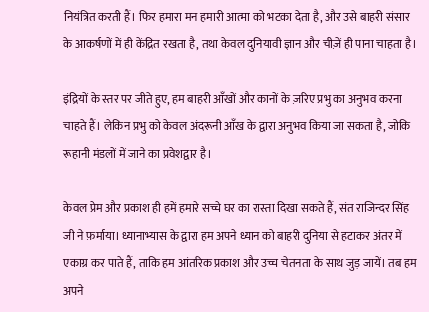नियंत्रित करती हैं। फिर हमारा मन हमारी आत्मा को भटका देता है, और उसे बाहरी संसार के आकर्षणों में ही केंद्रित रखता है, तथा केवल दुनियावी ज्ञान और चीज़ें ही पाना चाहता है।

इंद्रियों के स्तर पर जीते हुए, हम बाहरी आँखों और कानों के ज़रिए प्रभु का अनुभव करना चाहते हैं। लेकिन प्रभु को केवल अंदरूनी आँख के द्वारा अनुभव किया जा सकता है, जोकि रूहानी मंडलों में जाने का प्रवेशद्वार है।

केवल प्रेम और प्रकाश ही हमें हमारे सच्चे घर का रास्ता दिखा सकते हैं, संत राजिन्दर सिंह जी ने फ़र्माया। ध्यानाभ्यास के द्वारा हम अपने ध्यान को बाहरी दुनिया से हटाकर अंतर में एकाग्र कर पाते हैं, ताकि हम आंतरिक प्रकाश और उच्च चेतनता के साथ जुड़ जायें। तब हम अपने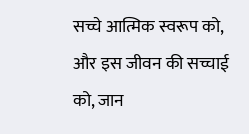सच्चे आत्मिक स्वरूप को, और इस जीवन की सच्चाई को, जान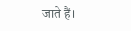जाते हैं।